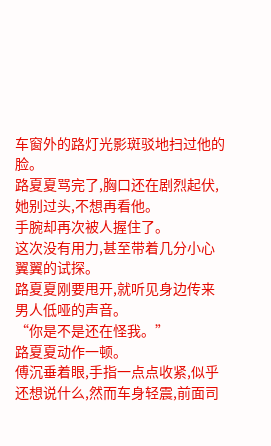车窗外的路灯光影斑驳地扫过他的脸。
路夏夏骂完了,胸口还在剧烈起伏,她别过头,不想再看他。
手腕却再次被人握住了。
这次没有用力,甚至带着几分小心翼翼的试探。
路夏夏刚要甩开,就听见身边传来男人低哑的声音。
“你是不是还在怪我。”
路夏夏动作一顿。
傅沉垂着眼,手指一点点收紧,似乎还想说什么,然而车身轻震,前面司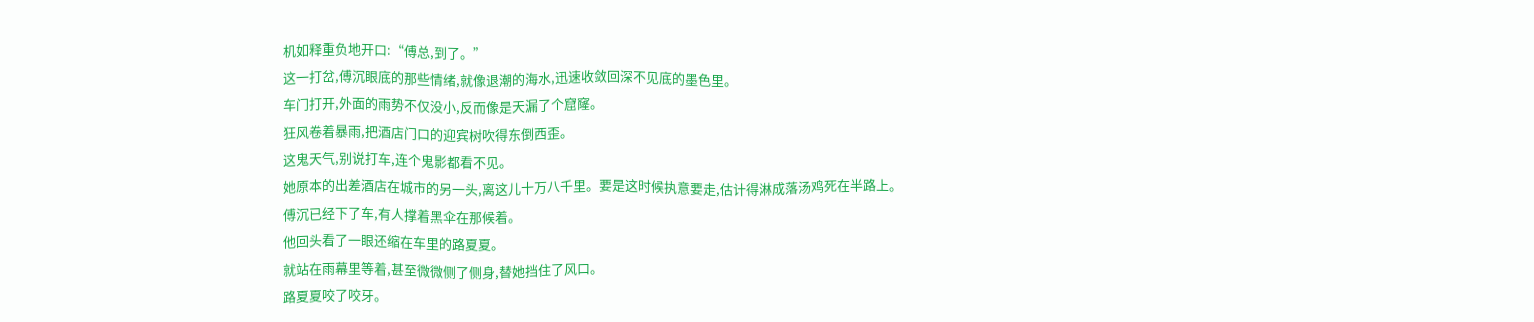机如释重负地开口:“傅总,到了。”
这一打岔,傅沉眼底的那些情绪,就像退潮的海水,迅速收敛回深不见底的墨色里。
车门打开,外面的雨势不仅没小,反而像是天漏了个窟窿。
狂风卷着暴雨,把酒店门口的迎宾树吹得东倒西歪。
这鬼天气,别说打车,连个鬼影都看不见。
她原本的出差酒店在城市的另一头,离这儿十万八千里。要是这时候执意要走,估计得淋成落汤鸡死在半路上。
傅沉已经下了车,有人撑着黑伞在那候着。
他回头看了一眼还缩在车里的路夏夏。
就站在雨幕里等着,甚至微微侧了侧身,替她挡住了风口。
路夏夏咬了咬牙。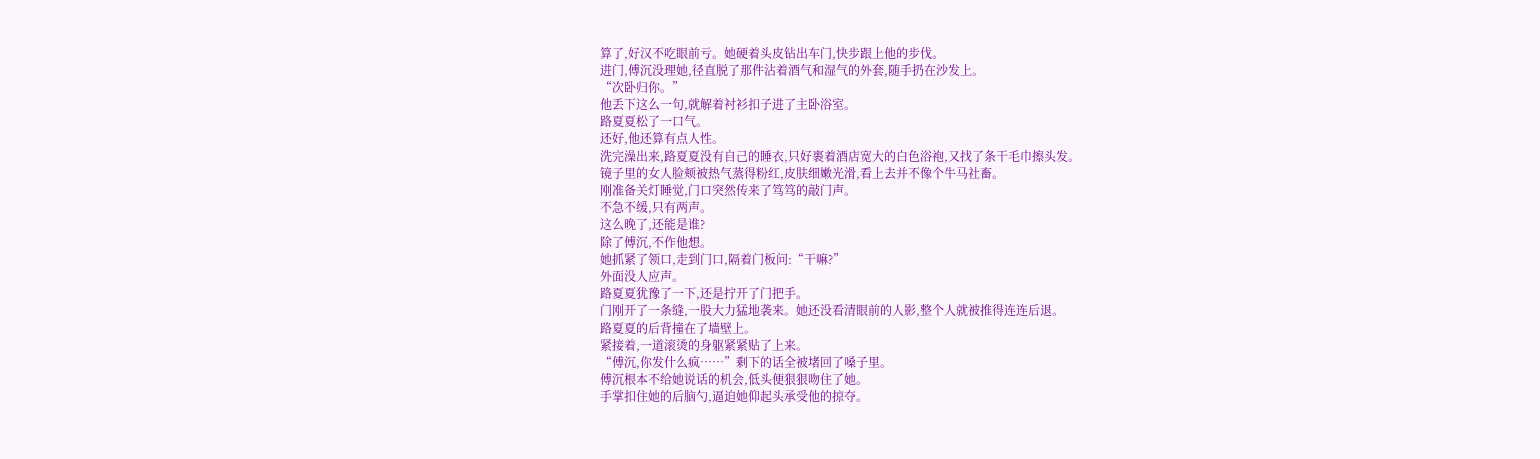算了,好汉不吃眼前亏。她硬着头皮钻出车门,快步跟上他的步伐。
进门,傅沉没理她,径直脱了那件沾着酒气和湿气的外套,随手扔在沙发上。
“次卧归你。”
他丢下这么一句,就解着衬衫扣子进了主卧浴室。
路夏夏松了一口气。
还好,他还算有点人性。
洗完澡出来,路夏夏没有自己的睡衣,只好裹着酒店宽大的白色浴袍,又找了条干毛巾擦头发。
镜子里的女人脸颊被热气蒸得粉红,皮肤细嫩光滑,看上去并不像个牛马社畜。
刚准备关灯睡觉,门口突然传来了笃笃的敲门声。
不急不缓,只有两声。
这么晚了,还能是谁?
除了傅沉,不作他想。
她抓紧了领口,走到门口,隔着门板问:“干嘛?”
外面没人应声。
路夏夏犹豫了一下,还是拧开了门把手。
门刚开了一条缝,一股大力猛地袭来。她还没看清眼前的人影,整个人就被推得连连后退。
路夏夏的后背撞在了墙壁上。
紧接着,一道滚烫的身躯紧紧贴了上来。
“傅沉,你发什么疯……”剩下的话全被堵回了嗓子里。
傅沉根本不给她说话的机会,低头便狠狠吻住了她。
手掌扣住她的后脑勺,逼迫她仰起头承受他的掠夺。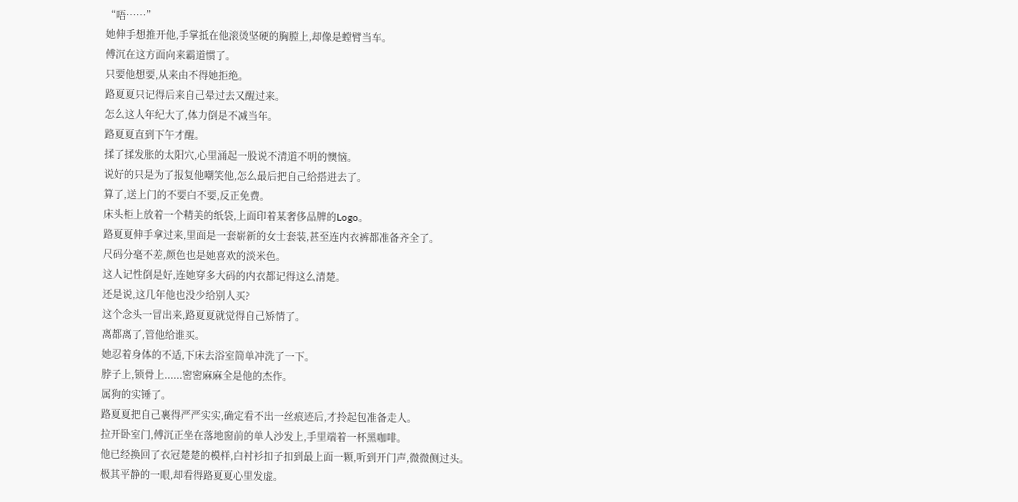“唔……”
她伸手想推开他,手掌抵在他滚烫坚硬的胸膛上,却像是螳臂当车。
傅沉在这方面向来霸道惯了。
只要他想要,从来由不得她拒绝。
路夏夏只记得后来自己晕过去又醒过来。
怎么这人年纪大了,体力倒是不减当年。
路夏夏直到下午才醒。
揉了揉发胀的太阳穴,心里涌起一股说不清道不明的懊恼。
说好的只是为了报复他嘲笑他,怎么最后把自己给搭进去了。
算了,送上门的不要白不要,反正免费。
床头柜上放着一个精美的纸袋,上面印着某奢侈品牌的Logo。
路夏夏伸手拿过来,里面是一套崭新的女士套装,甚至连内衣裤都准备齐全了。
尺码分毫不差,颜色也是她喜欢的淡米色。
这人记性倒是好,连她穿多大码的内衣都记得这么清楚。
还是说,这几年他也没少给别人买?
这个念头一冒出来,路夏夏就觉得自己矫情了。
离都离了,管他给谁买。
她忍着身体的不适,下床去浴室简单冲洗了一下。
脖子上,锁骨上......密密麻麻全是他的杰作。
属狗的实锤了。
路夏夏把自己裹得严严实实,确定看不出一丝痕迹后,才拎起包准备走人。
拉开卧室门,傅沉正坐在落地窗前的单人沙发上,手里端着一杯黑咖啡。
他已经换回了衣冠楚楚的模样,白衬衫扣子扣到最上面一颗,听到开门声,微微侧过头。
极其平静的一眼,却看得路夏夏心里发虚。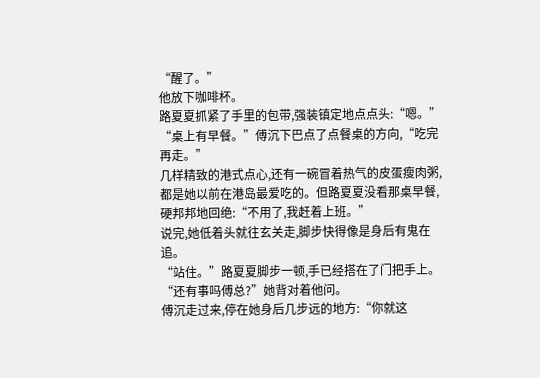“醒了。”
他放下咖啡杯。
路夏夏抓紧了手里的包带,强装镇定地点点头:“嗯。”
“桌上有早餐。”傅沉下巴点了点餐桌的方向,“吃完再走。”
几样精致的港式点心,还有一碗冒着热气的皮蛋瘦肉粥,都是她以前在港岛最爱吃的。但路夏夏没看那桌早餐,硬邦邦地回绝:“不用了,我赶着上班。”
说完,她低着头就往玄关走,脚步快得像是身后有鬼在追。
“站住。”路夏夏脚步一顿,手已经搭在了门把手上。
“还有事吗傅总?”她背对着他问。
傅沉走过来,停在她身后几步远的地方:“你就这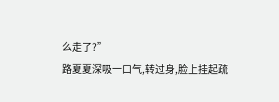么走了?”
路夏夏深吸一口气,转过身,脸上挂起疏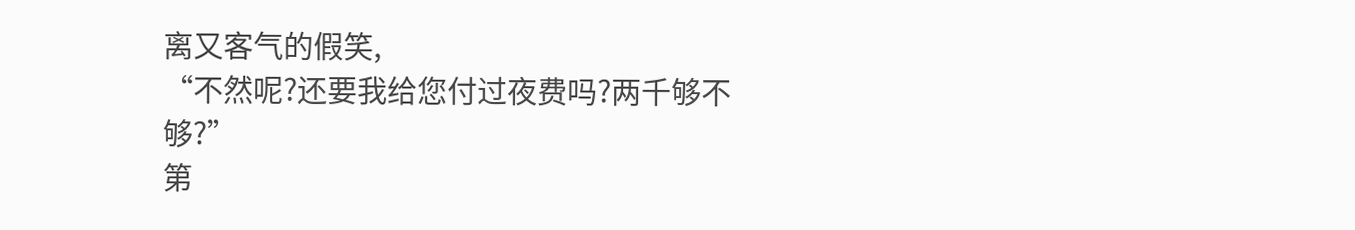离又客气的假笑,
“不然呢?还要我给您付过夜费吗?两千够不够?”
第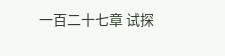一百二十七章 试探